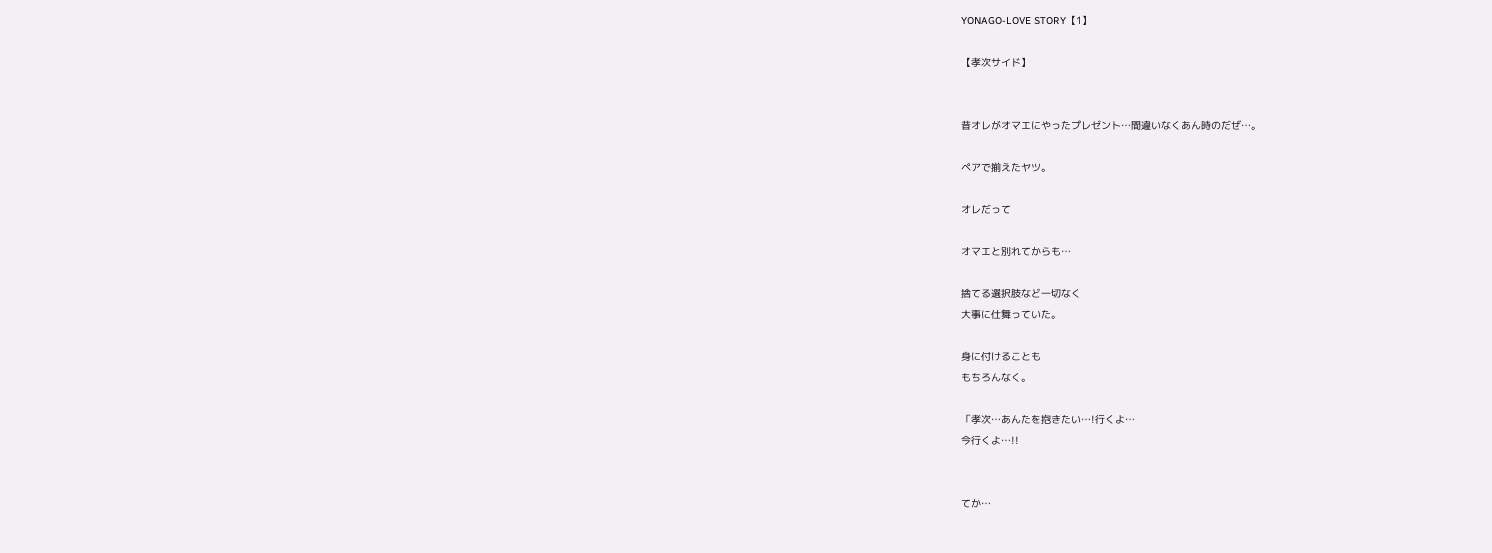YONAGO-LOVE STORY【1】

【孝次サイド】


昔オレがオマエにやったプレゼント…間違いなくあん時のだぜ…。

ペアで揃えたヤツ。

オレだって

オマエと別れてからも…

捨てる選択肢など一切なく
大事に仕舞っていた。

身に付けることも
もちろんなく。

「孝次…あんたを抱きたい…!行くよ…
今行くよ…!!


てか…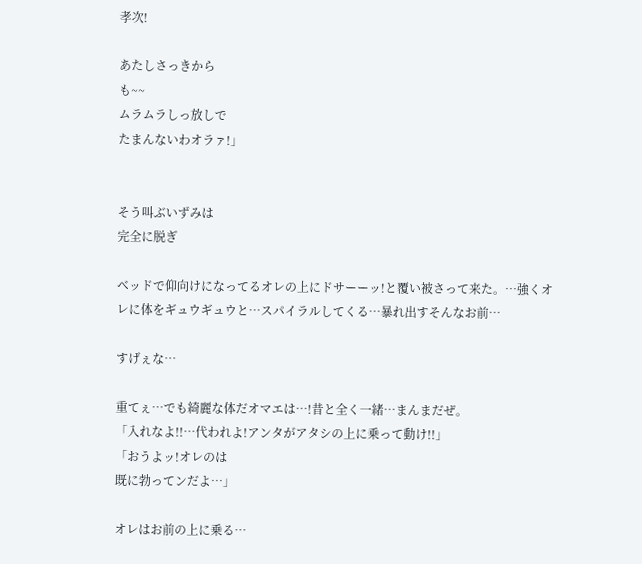孝次!

あたしさっきから
も~~
ムラムラしっ放しで
たまんないわオラァ!」


そう叫ぶいずみは
完全に脱ぎ

ベッドで仰向けになってるオレの上にドサーーッ!と覆い被さって来た。…強くオレに体をギュウギュウと…スパイラルしてくる…暴れ出すそんなお前…

すげぇな…

重てぇ…でも綺麗な体だオマエは…!昔と全く一緒…まんまだぜ。
「入れなよ!!…代われよ!アンタがアタシの上に乗って動け!!」
「おうよッ!オレのは
既に勃ってンだよ…」

オレはお前の上に乗る…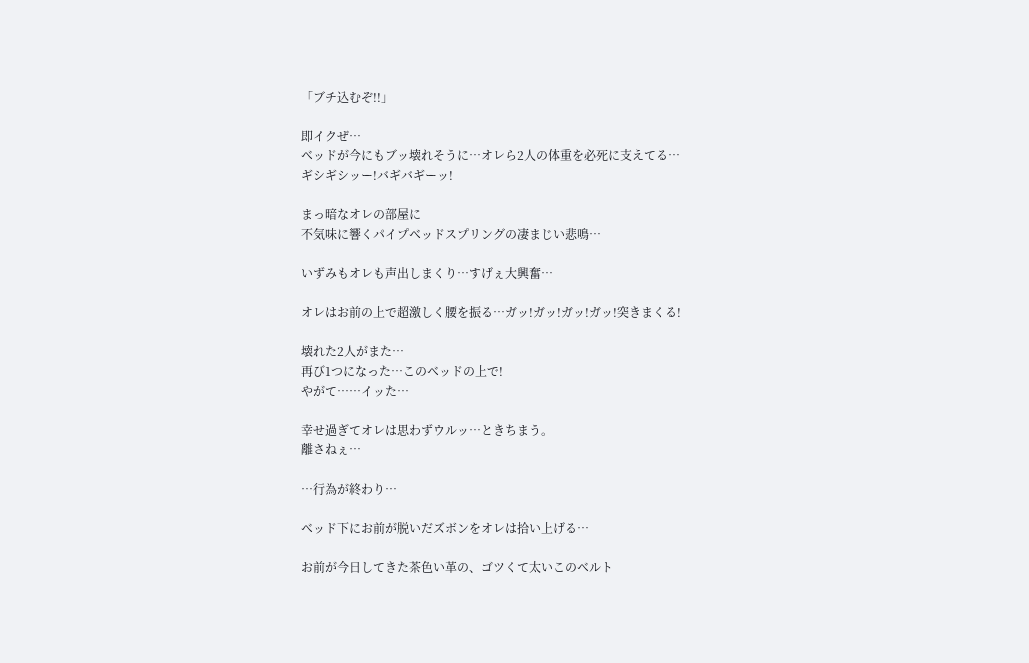「ブチ込むぞ!!」

即イクぜ…
ベッドが今にもブッ壊れそうに…オレら2人の体重を必死に支えてる…
ギシギシッー!バギバギーッ!

まっ暗なオレの部屋に
不気味に響くパイプベッドスプリングの凄まじい悲鳴…

いずみもオレも声出しまくり…すげぇ大興奮…

オレはお前の上で超激しく腰を振る…ガッ!ガッ!ガッ!ガッ!突きまくる!

壊れた2人がまた…
再び1つになった…このベッドの上で!
やがて……イッた…

幸せ過ぎてオレは思わずウルッ…ときちまう。
離さねぇ…

…行為が終わり…

ベッド下にお前が脱いだズボンをオレは拾い上げる…

お前が今日してきた茶色い革の、ゴツくて太いこのベルト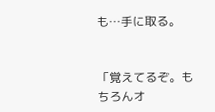も…手に取る。


「覚えてるぞ。もちろんオ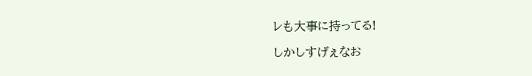レも大事に持ってる!

しかしすげぇなお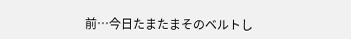前…今日たまたまそのベルトし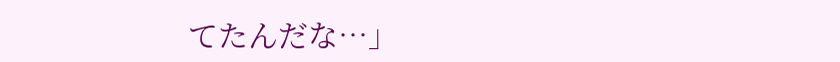てたんだな…」